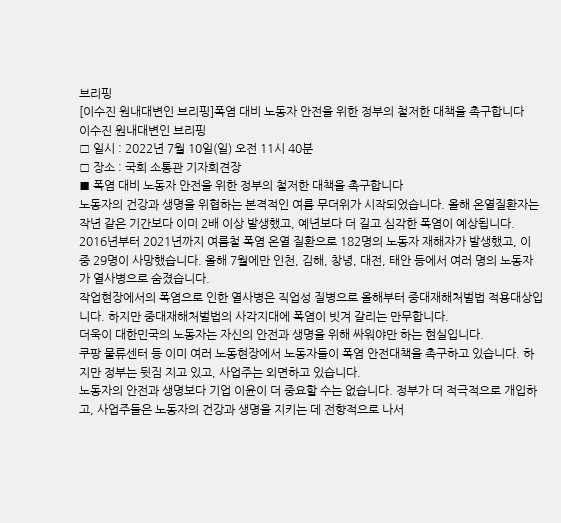브리핑
[이수진 원내대변인 브리핑]폭염 대비 노동자 안전을 위한 정부의 철저한 대책을 촉구합니다
이수진 원내대변인 브리핑
□ 일시 : 2022년 7월 10일(일) 오전 11시 40분
□ 장소 : 국회 소통관 기자회견장
■ 폭염 대비 노동자 안전을 위한 정부의 철저한 대책을 촉구합니다
노동자의 건강과 생명을 위협하는 본격적인 여름 무더위가 시작되었습니다. 올해 온열질환자는 작년 같은 기간보다 이미 2배 이상 발생했고, 예년보다 더 길고 심각한 폭염이 예상됩니다.
2016년부터 2021년까지 여름철 폭염 온열 질환으로 182명의 노동자 재해자가 발생했고, 이 중 29명이 사망했습니다. 올해 7월에만 인천, 김해, 창녕, 대전, 태안 등에서 여러 명의 노동자가 열사병으로 숨졌습니다.
작업현장에서의 폭염으로 인한 열사병은 직업성 질병으로 올해부터 중대재해처벌법 적용대상입니다. 하지만 중대재해처벌법의 사각지대에 폭염이 빗겨 갈리는 만무합니다.
더욱이 대한민국의 노동자는 자신의 안전과 생명을 위해 싸워야만 하는 현실입니다.
쿠팡 물류센터 등 이미 여러 노동현장에서 노동자들이 폭염 안전대책을 촉구하고 있습니다. 하지만 정부는 뒷짐 지고 있고, 사업주는 외면하고 있습니다.
노동자의 안전과 생명보다 기업 이윤이 더 중요할 수는 없습니다. 정부가 더 적극적으로 개입하고, 사업주들은 노동자의 건강과 생명을 지키는 데 전향적으로 나서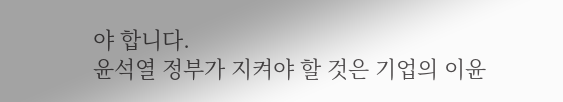야 합니다.
윤석열 정부가 지켜야 할 것은 기업의 이윤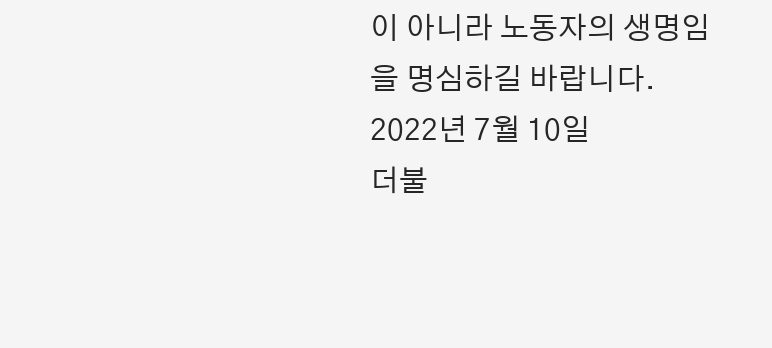이 아니라 노동자의 생명임을 명심하길 바랍니다.
2022년 7월 10일
더불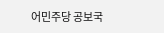어민주당 공보국